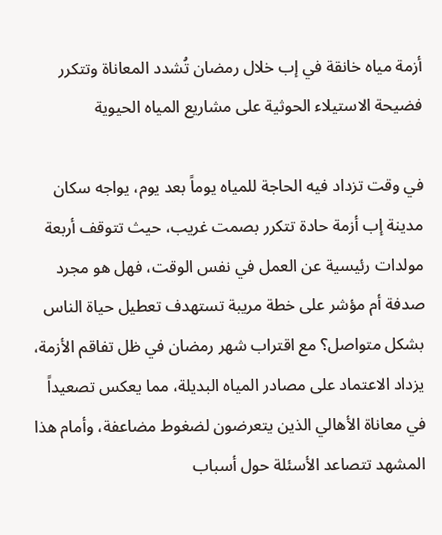أزمة مياه خانقة في إب خلال رمضان تُشدد المعاناة وتتكرر فضيحة الاستيلاء الحوثية على مشاريع المياه الحيوية

في وقت تزداد فيه الحاجة للمياه يوماً بعد يوم، يواجه سكان مدينة إب أزمة حادة تتكرر بصمت غريب، حيث تتوقف أربعة مولدات رئيسية عن العمل في نفس الوقت، فهل هو مجرد صدفة أم مؤشر على خطة مريبة تستهدف تعطيل حياة الناس بشكل متواصل؟ مع اقتراب شهر رمضان في ظل تفاقم الأزمة، يزداد الاعتماد على مصادر المياه البديلة، مما يعكس تصعيداً في معاناة الأهالي الذين يتعرضون لضغوط مضاعفة، وأمام هذا المشهد تتصاعد الأسئلة حول أسباب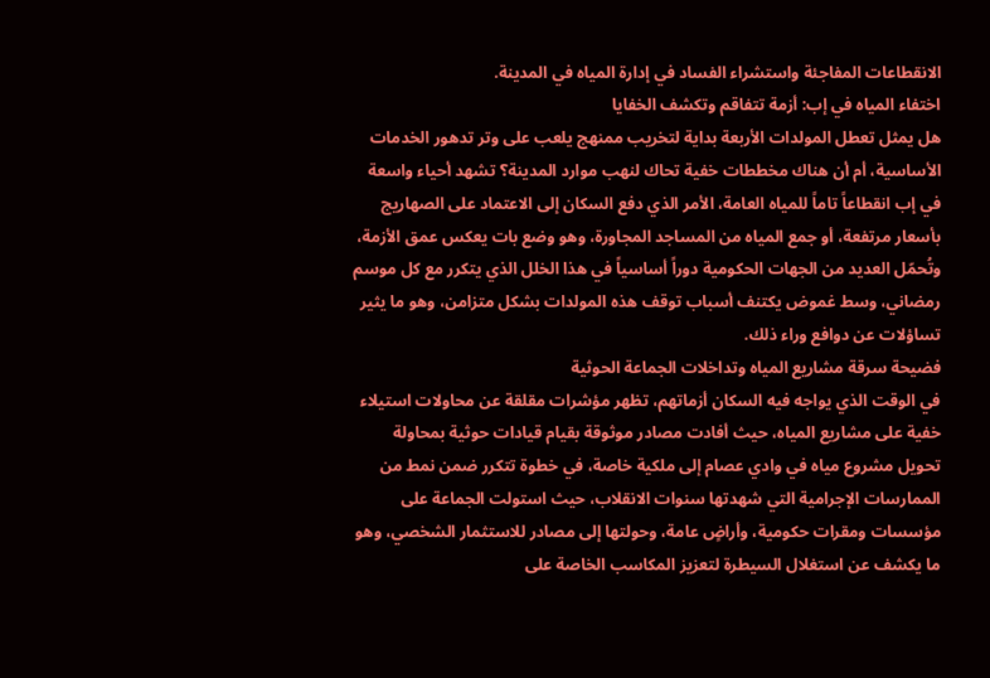الانقطاعات المفاجئة واستشراء الفساد في إدارة المياه في المدينة.
اختفاء المياه في إب: أزمة تتفاقم وتكشف الخفايا
هل يمثل تعطل المولدات الأربعة بداية لتخريب ممنهج يلعب على وتر تدهور الخدمات الأساسية، أم أن هناك مخططات خفية تحاك لنهب موارد المدينة؟ تشهد أحياء واسعة في إب انقطاعاً تاماً للمياه العامة، الأمر الذي دفع السكان إلى الاعتماد على الصهاريج بأسعار مرتفعة، أو جمع المياه من المساجد المجاورة، وهو وضع بات يعكس عمق الأزمة، وتُحمّل العديد من الجهات الحكومية دوراً أساسياً في هذا الخلل الذي يتكرر مع كل موسم رمضاني، وسط غموض يكتنف أسباب توقف هذه المولدات بشكل متزامن، وهو ما يثير تساؤلات عن دوافع وراء ذلك.
فضيحة سرقة مشاريع المياه وتداخلات الجماعة الحوثية
في الوقت الذي يواجه فيه السكان أزماتهم، تظهر مؤشرات مقلقة عن محاولات استيلاء خفية على مشاريع المياه، حيث أفادت مصادر موثوقة بقيام قيادات حوثية بمحاولة تحويل مشروع مياه في وادي عصام إلى ملكية خاصة، في خطوة تتكرر ضمن نمط من الممارسات الإجرامية التي شهدتها سنوات الانقلاب، حيث استولت الجماعة على مؤسسات ومقرات حكومية، وأراضٍ عامة، وحولتها إلى مصادر للاستثمار الشخصي، وهو ما يكشف عن استغلال السيطرة لتعزيز المكاسب الخاصة على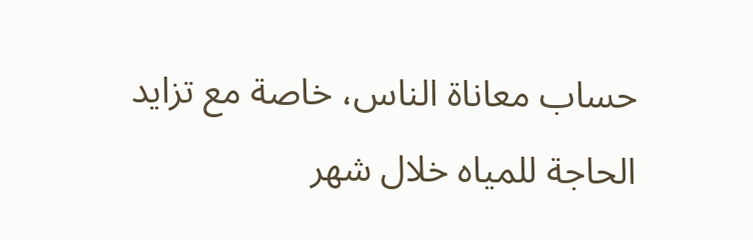حساب معاناة الناس، خاصة مع تزايد الحاجة للمياه خلال شهر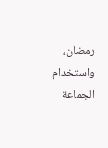رمضان، واستخدام الجماعة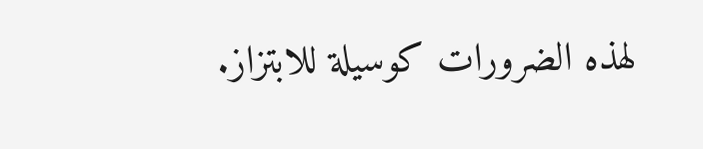لهذه الضرورات كوسيلة للابتزاز.